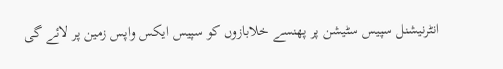انٹرنیشنل سپیس سٹیشن پر پھنسے خلابازوں کو سپیس ایکس واپس زمین پر لائے گی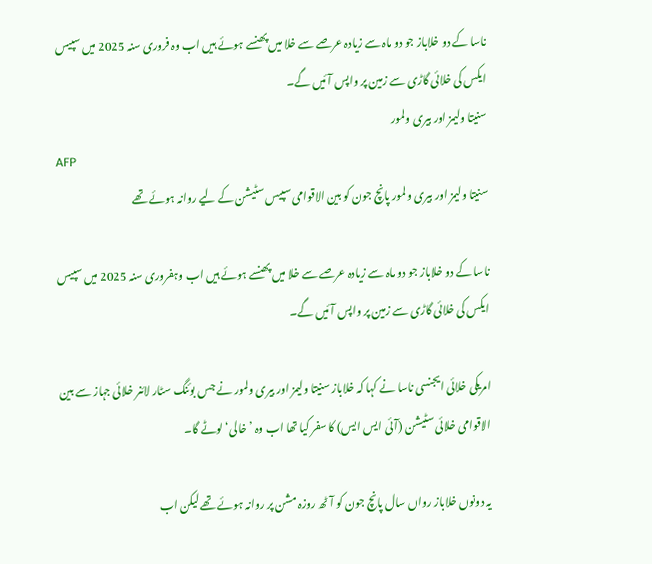ناسا کے دو خلاباز جو دو ماہ سے زیادہ عرصے سے خلا میں پھنسے ہوئے ہیں اب وہ فروری سنہ 2025 میں سپیس ایکس کی خلائی گاڑی سے زمین پر واپس آئیں گے۔
سنیتا ولیمز اور بیری ولمور
AFP
سنیتا ولیمز اور بیری ولمور پانچ جون کو بین الاقوامی سپیس سٹیشن کے لیے روانہ ہوئے تھے

ناسا کے دو خلاباز جو دو ماہ سے زیادہ عرصے سے خلا میں پھنسے ہوئے ہیں اب وہفروری سنہ 2025 میں سپیس ایکس کی خلائی گاڑی سے زمین پر واپس آئیں گے۔

امریکی خلائی ایجنسی ناسا نے کہا کہ خلاباز سنیتا ولیمز اور بیری ولمور نے جس بوئنگ سٹار لائنر خلائی جہاز سے بین الاقوامی خلائی سٹیشن (آئی ایس ایس) کا سفر کیا تھا اب وہ ’خالی‘ لوٹے گا۔

یہ دونوں خلاباز رواں سال پانچ جون کو آٹھ روزہ مشن پر روانہ ہوئے تھے لیکن اب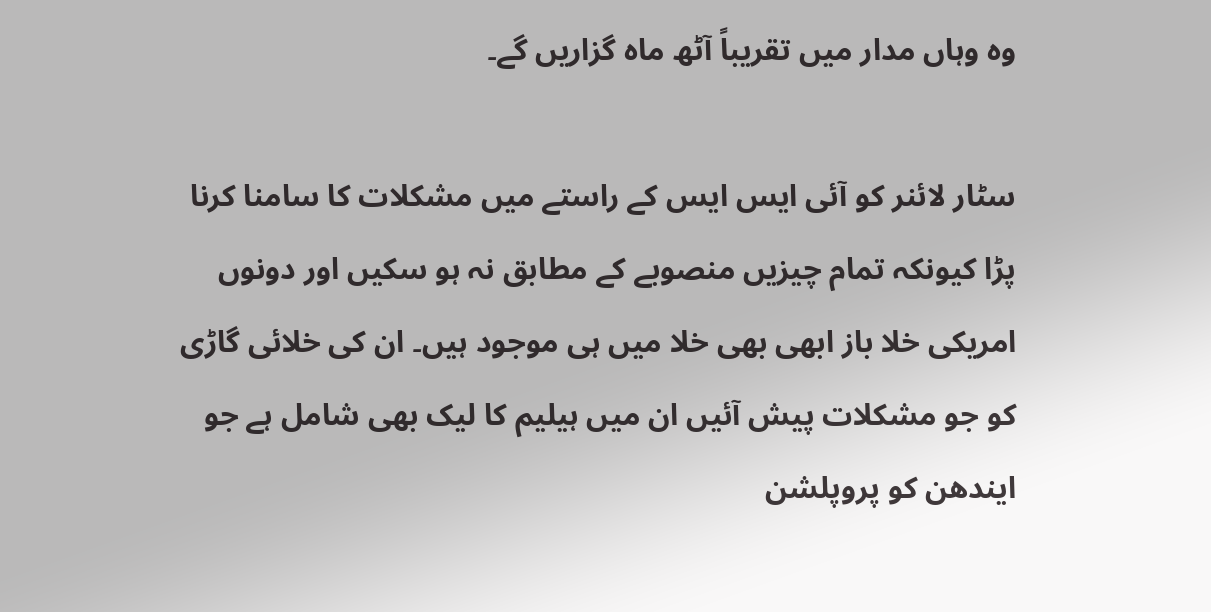وہ وہاں مدار میں تقریباً آٹھ ماہ گزاریں گے۔

سٹار لائنر کو آئی ایس ایس کے راستے میں مشکلات کا سامنا کرنا پڑا کیونکہ تمام چیزیں منصوبے کے مطابق نہ ہو سکیں اور دونوں امریکی خلا باز ابھی بھی خلا میں ہی موجود ہیں۔ ان کی خلائی گاڑی کو جو مشکلات پیش آئيں ان میں ہیلیم کا لیک بھی شامل ہے جو ایندھن کو پروپلشن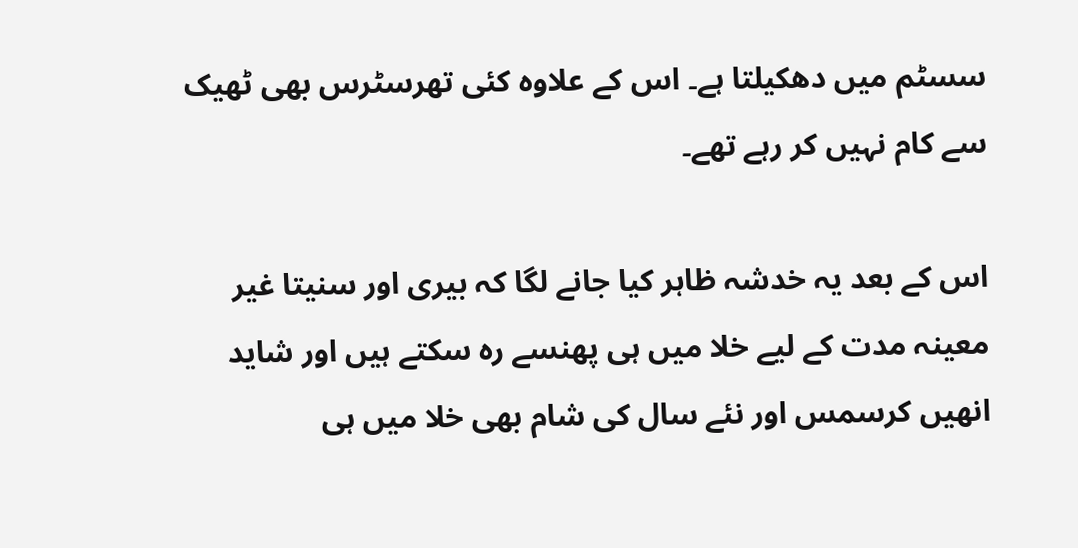سسٹم میں دھکیلتا ہے۔ اس کے علاوہ کئی تھرسٹرس بھی ٹھیک سے کام نہیں کر رہے تھے۔

اس کے بعد یہ خدشہ ظاہر کیا جانے لگا کہ بیری اور سنیتا غیر معینہ مدت کے لیے خلا میں ہی پھنسے رہ سکتے ہیں اور شاید انھیں کرسمس اور نئے سال کی شام بھی خلا میں ہی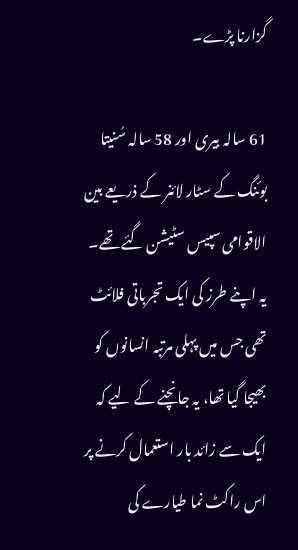گزارنا پڑے۔

61 سالہ بیری اور 58 سالہ سُنیتا بوئنگ کے سٹار لائنر کے ذریعے بین الاقوامی سپیس سٹیشن گئے تھے۔ یہ اپنے طرز کی ایک تجرباتی فلائٹ تھی جس میں پہلی مرتبہ انسانوں کو بھیجا گیا تھا، یہ جانچنے کے لیے کہ ایک سے زائد بار استعمال کرنے پر اس راکٹ نما طیارے کی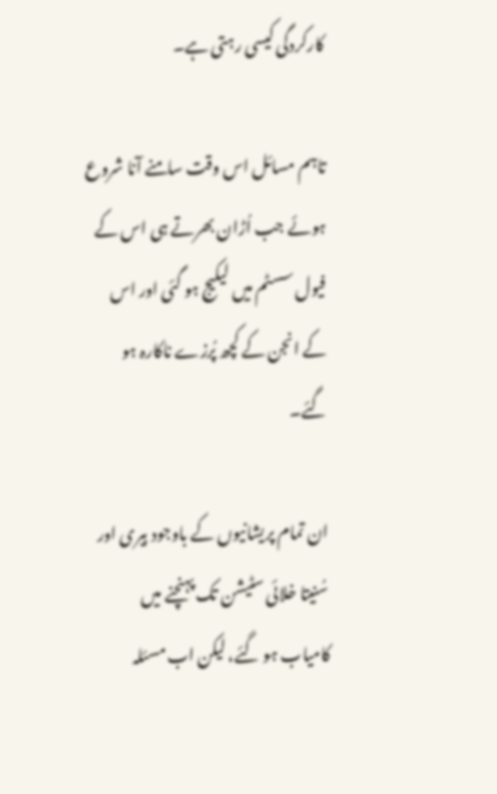کارکردگی کیسی رہتی ہے۔

تاہم مسائل اس وقت سامنے آنا شروع ہوئے جب اُڑان بھرتے ہی اس کے فیول سسٹم میں لیکیج ہو گئی اور اس کے انجن کے کچھ پُرزے ناکارہ ہو گئے۔

ان تمام پریشانیوں کے باوجود بیری اور سُنیتا خلائی سٹیشن تک پہنچنے میں کامیاب ہو گئے، لیکن اب مسئلہ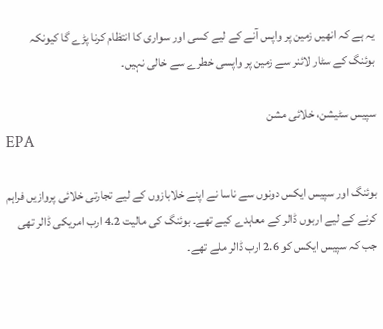یہ ہے کہ انھیں زمین پر واپس آنے کے لیے کسی اور سواری کا انتظام کرنا پڑے گا کیونکہ بوئنگ کے سٹار لائنر سے زمین پر واپسی خطرے سے خالی نہیں۔

سپیس سٹیشن، خلائی مشن
EPA

بوئنگ اور سپیس ایکس دونوں سے ناسا نے اپنے خلابازوں کے لیے تجارتی خلائی پروازیں فراہم کرنے کے لیے اربوں ڈالر کے معاہدے کیے تھے۔ بوئنگ کی مالیت 4.2 ارب امریکی ڈالر تھی جب کہ سپیس ایکس کو 2.6 ارب ڈالر ملے تھے۔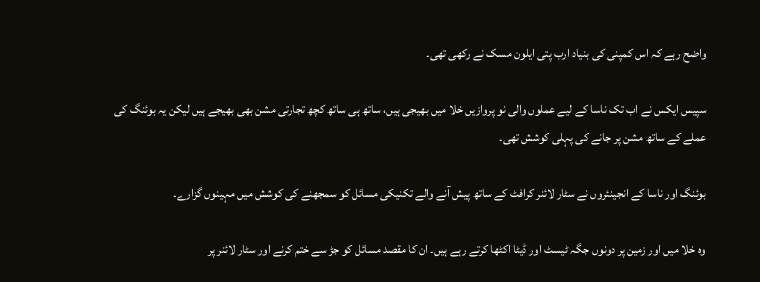واضح رہے کہ اس کمپنی کی بنیاد ارب پتی ایلون مسک نے رکھی تھی۔

سپیس ایکس نے اب تک ناسا کے لیے عملوں والی نو پروازیں خلا میں بھیجی ہیں، ساتھ ہی ساتھ کچھ تجارتی مشن بھی بھیجے ہیں لیکن یہ بوئنگ کی عملے کے ساتھ مشن پر جانے کی پہلی کوشش تھی۔

بوئنگ اور ناسا کے انجینئروں نے سٹار لائنر کرافٹ کے ساتھ پیش آنے والے تکنیکی مسائل کو سمجھنے کی کوشش میں مہینوں گزارے۔

وہ خلا میں اور زمین پر دونوں جگہ ٹیسٹ اور ڈیٹا اکٹھا کرتے رہے ہیں۔ ان کا مقصد مسائل کو جڑ سے ختم کرنے اور سٹار لائنر پر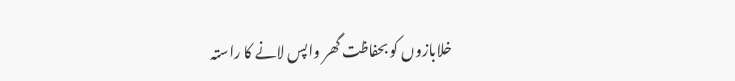خلابازوں کو بحفاظت گھر واپس لانے کا راستہ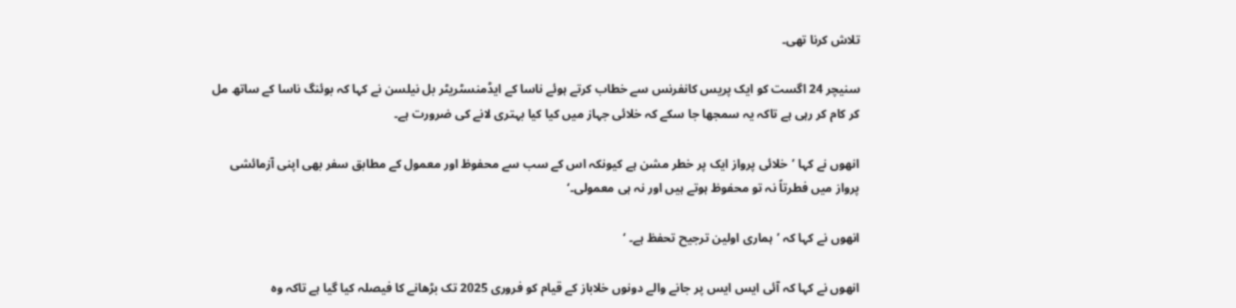تلاش کرنا تھی۔

سنیچر 24 اگست کو ایک پریس کانفرنس سے خطاب کرتے ہوئے ناسا کے ایڈمنسٹریٹر بل نیلسن نے کہا کہ بوئنگ ناسا کے ساتھ مل کر کام کر رہی ہے تاکہ یہ سمجھا جا سکے کہ خلائی جہاز میں کیا کیا بہتری لانے کی ضرورت ہے۔

انھوں نے کہا ’خلائی پرواز ایک پر خطر مشن ہے کیونکہ اس کے سب سے محفوظ اور معمول کے مطابق سفر بھی اپنی آزمائشی پرواز میں فطرتاً نہ تو محفوظ ہوتے ہیں اور نہ ہی معمولی۔‘

انھوں نے کہا کہ ’ہماری اولین ترجیح تحفظ ہے۔ ‘

انھوں نے کہا کہ آئی ایس ایس پر جانے والے دونوں خلاباز کے قیام کو فروری 2025 تک بڑھانے کا فیصلہ کیا گیا ہے تاکہ وہ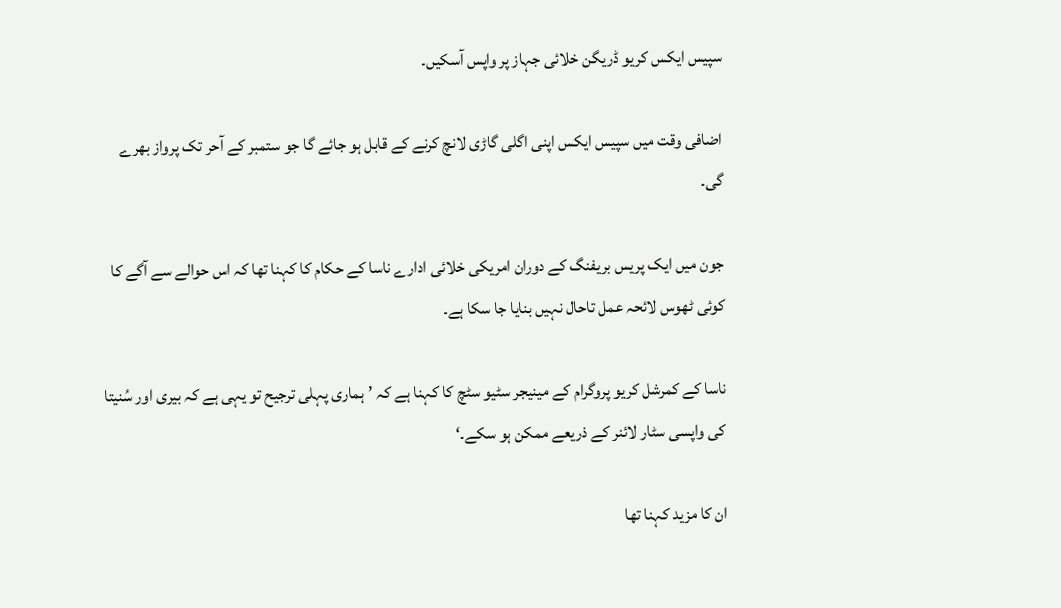سپیس ایکس کریو ڈریگن خلائی جہاز پر واپس آسکیں۔

اضافی وقت میں سپیس ایکس اپنی اگلی گاڑی لانچ کرنے کے قابل ہو جائے گا جو ستمبر کے آحر تک پرواز بھرے گی۔

جون میں ایک پریس بریفنگ کے دوران امریکی خلائی ادارے ناسا کے حکام کا کہنا تھا کہ اس حوالے سے آگے کا کوئی ٹھوس لائحہ عمل تاحال نہیں بنایا جا سکا ہے۔

ناسا کے کمرشل کریو پروگرام کے مینیجر سٹیو سٹچ کا کہنا ہے کہ ’ہماری پہلی ترجیح تو یہی ہے کہ بیری اور سُنیتا کی واپسی سٹار لائنر کے ذریعے ممکن ہو سکے۔‘

ان کا مزید کہنا تھا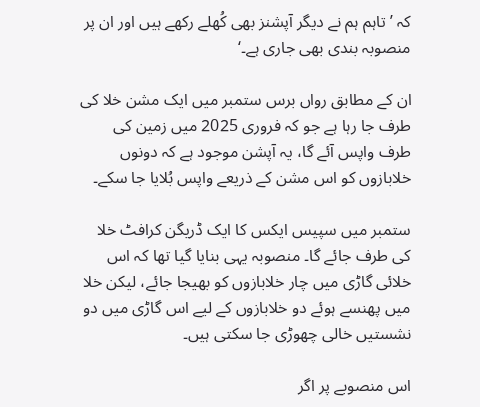کہ ’تاہم ہم نے دیگر آپشنز بھی کُھلے رکھے ہیں اور ان پر منصوبہ بندی بھی جاری ہے۔‘

ان کے مطابق رواں برس ستمبر میں ایک مشن خلا کی طرف جا رہا ہے جو کہ فروری 2025 میں زمین کی طرف واپس آئے گا، یہ آپشن موجود ہے کہ دونوں خلابازوں کو اس مشن کے ذریعے واپس بُلایا جا سکے۔

ستمبر میں سپیس ایکس کا ایک ڈریگن کرافٹ خلا کی طرف جائے گا۔ منصوبہ یہی بنایا گیا تھا کہ اس خلائی گاڑی میں چار خلابازوں کو بھیجا جائے، لیکن خلا میں پھنسے ہوئے دو خلابازوں کے لیے اس گاڑی میں دو نشستیں خالی چھوڑی جا سکتی ہیں۔

اس منصوبے پر اگر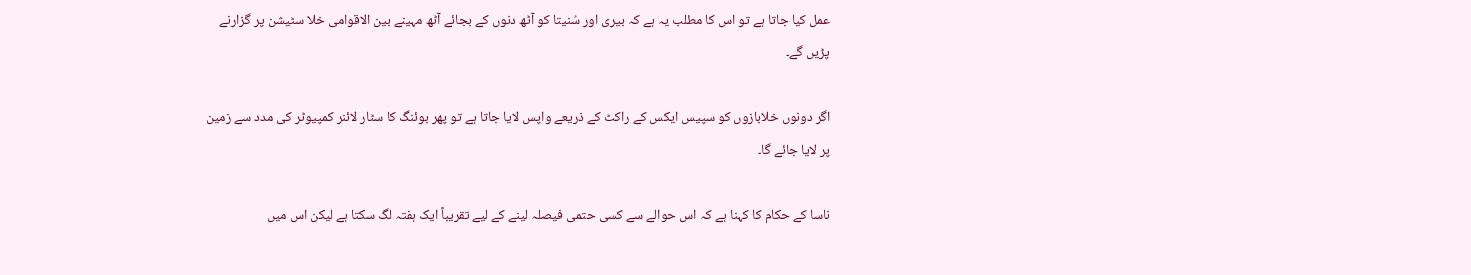عمل کیا جاتا ہے تو اس کا مطلب یہ ہے کہ بیری اور سُنیتا کو آٹھ دنوں کے بجائے آٹھ مہینے بین الاقوامی خلا سٹیشن پر گزارنے پڑیں گے۔

اگر دونوں خلابازوں کو سپیس ایکس کے راکٹ کے ذریعے واپس لایا جاتا ہے تو پھر بوئنگ کا سٹار لائنر کمپیوٹر کی مدد سے زمین پر لایا جائے گا۔

ناسا کے حکام کا کہنا ہے کہ اس حوالے سے کسی حتمی فیصلہ لینے کے لیے تقریباً ایک ہفتہ لگ سکتا ہے لیکن اس میں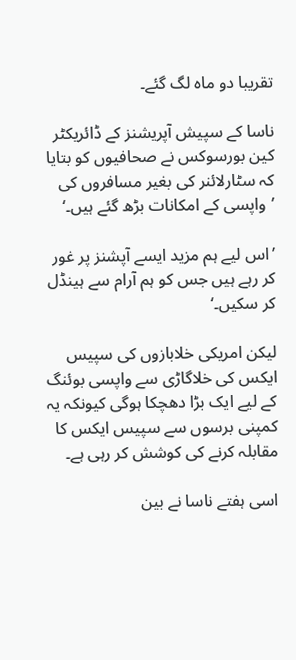تقریبا دو ماہ لگ گئے۔

ناسا کے سپیش آپریشنز کے ڈائریکٹر کین بورسوکس نے صحافیوں کو بتایا کہ سٹارلائنر کی بغیر مسافروں کی ’واپسی کے امکانات بڑھ گئے ہیں۔‘

’اس لیے ہم مزید ایسے آپشنز پر غور کر رہے ہیں جس کو ہم آرام سے ہینڈل کر سکیں۔‘

لیکن امریکی خلابازوں کی سپیس ایکس کی خلاگاڑی سے واپسی بوئنگ کے لیے ایک بڑا دھچکا ہوگی کیونکہ یہ کمپنی برسوں سے سپیس ایکس کا مقابلہ کرنے کی کوشش کر رہی ہے۔

اسی ہفتے ناسا نے بین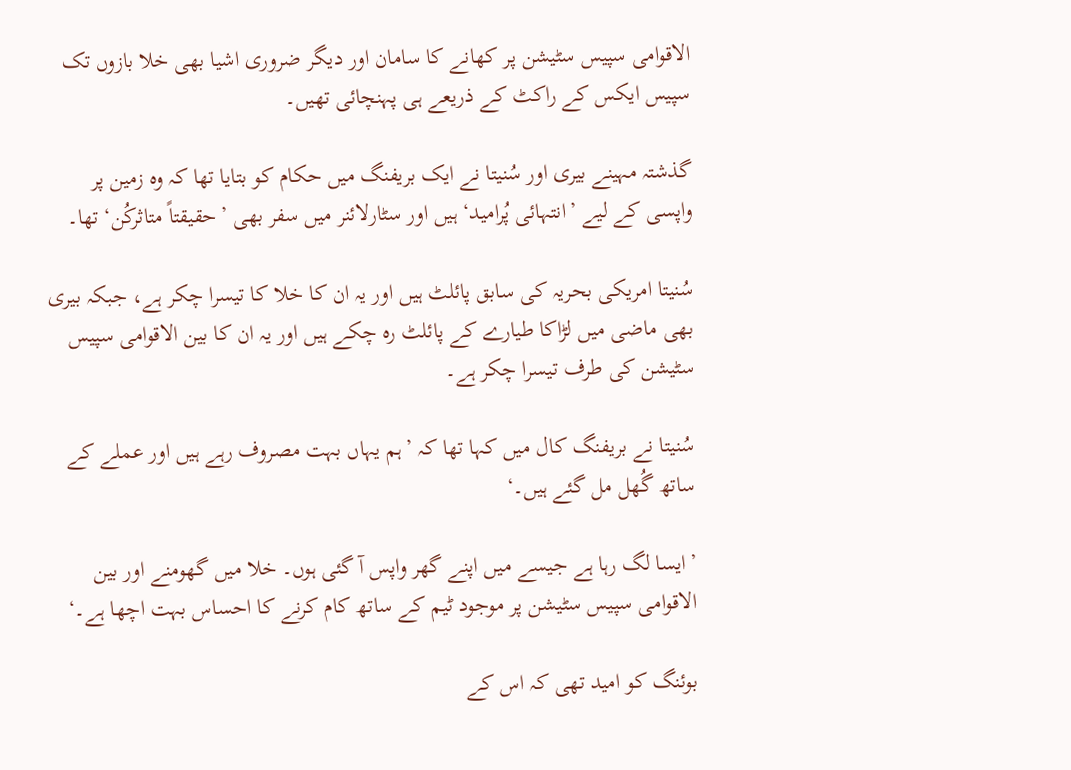الاقوامی سپیس سٹیشن پر کھانے کا سامان اور دیگر ضروری اشیا بھی خلا بازوں تک سپیس ایکس کے راکٹ کے ذریعے ہی پہنچائی تھیں۔

گذشتہ مہینے بیری اور سُنیتا نے ایک بریفنگ میں حکام کو بتایا تھا کہ وہ زمین پر واپسی کے لیے ’انتہائی پُرامید‘ ہیں اور سٹارلائنر میں سفر بھی ’حقیقتاً متاثرکُن‘ تھا۔

سُنیتا امریکی بحریہ کی سابق پائلٹ ہیں اور یہ ان کا خلا کا تیسرا چکر ہے، جبکہ بیری بھی ماضی میں لڑاکا طیارے کے پائلٹ رہ چکے ہیں اور یہ ان کا بین الاقوامی سپیس سٹیشن کی طرف تیسرا چکر ہے۔

سُنیتا نے بریفنگ کال میں کہا تھا کہ ’ہم یہاں بہت مصروف رہے ہیں اور عملے کے ساتھ گُھل مل گئے ہیں۔‘

’ایسا لگ رہا ہے جیسے میں اپنے گھر واپس آ گئی ہوں۔ خلا میں گھومنے اور بین الاقوامی سپیس سٹیشن پر موجود ٹیم کے ساتھ کام کرنے کا احساس بہت اچھا ہے۔‘

بوئنگ کو امید تھی کہ اس کے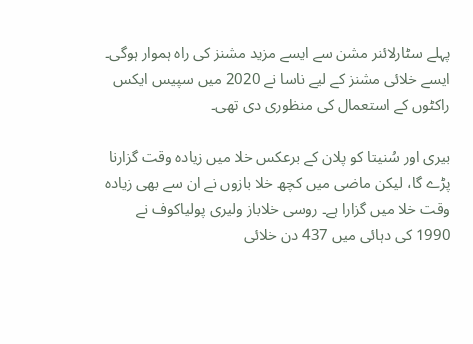پہلے سٹارلائنر مشن سے ایسے مزید مشنز کی راہ ہموار ہوگی۔ ایسے خلائی مشنز کے لیے ناسا نے 2020 میں سپیس ایکس راکٹوں کے استعمال کی منظوری دی تھی۔

بیری اور سُنیتا کو پلان کے برعکس خلا میں زیادہ وقت گزارنا پڑے گا، لیکن ماضی میں کچھ خلا بازوں نے ان سے بھی زیادہ وقت خلا میں گزارا ہے۔ روسی خلاباز ولیری پولیاکوف نے 1990 کی دہائی میں 437 دن خلائی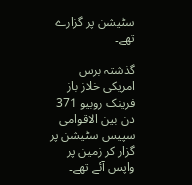سٹیشن پر گزارے تھے۔

گذشتہ برس امریکی خلاز باز فرینک روبیو 371 دن بین الاقوامی سپیس سٹیشن پر گزار کر زمین پر واپس آئے تھے۔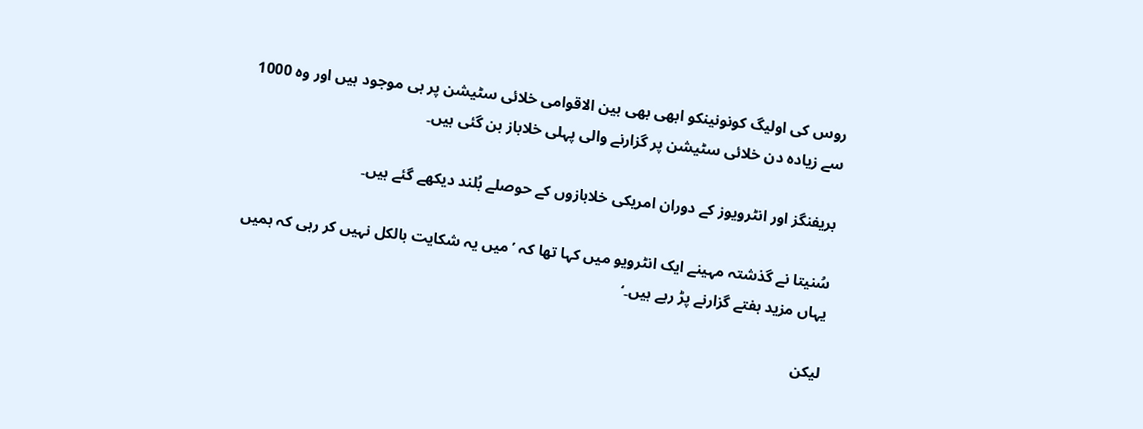روس کی اولیگ کونونینکو ابھی بھی بین الاقوامی خلائی سٹیشن پر ہی موجود ہیں اور وہ 1000 سے زیادہ دن خلائی سٹیشن پر گزارنے والی پہلی خلاباز بن گئی ہیں۔

بریفنگز اور انٹرویوز کے دوران امریکی خلابازوں کے حوصلے بُلند دیکھے گئے ہیں۔

سُنیتا نے گذشتہ مہینے ایک انٹرویو میں کہا تھا کہ ’میں یہ شکایت بالکل نہیں کر رہی کہ ہمیں یہاں مزید ہفتے گزارنے پڑ رہے ہیں۔‘

لیکن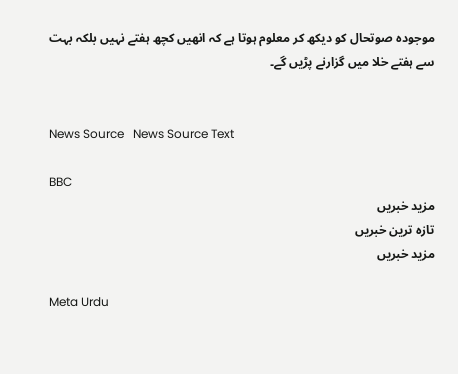موجودہ صوتحال کو دیکھ کر معلوم ہوتا ہے کہ انھیں کچھ ہفتے نہیں بلکہ بہت سے ہفتے خلا میں گزارنے پڑیں گے۔


News Source   News Source Text

BBC
مزید خبریں
تازہ ترین خبریں
مزید خبریں

Meta Urdu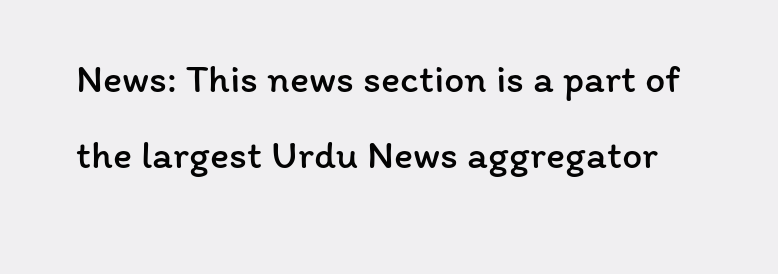News: This news section is a part of the largest Urdu News aggregator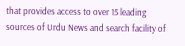that provides access to over 15 leading sources of Urdu News and search facility of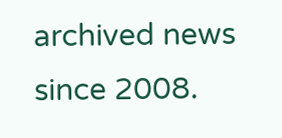archived news since 2008.